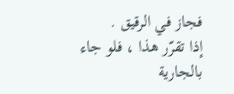فجاز في الرقيق .
إذا تقرّر هذا ، فلو جاء بالجارية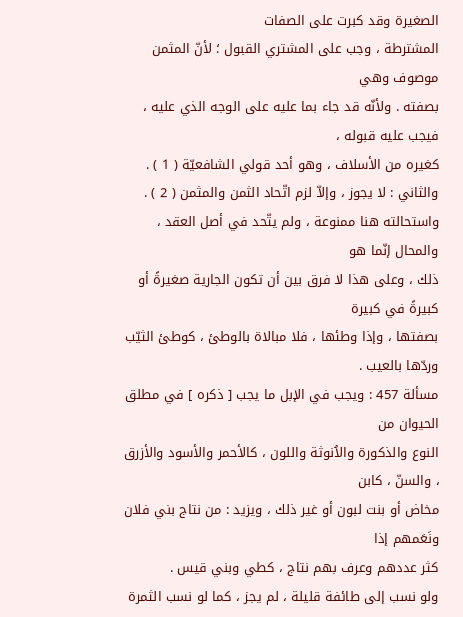الصغيرة وقد كبرت على الصفات
المشترطة ، وجب على المشتري القبول ؛ لأنّ المثمن موصوف وهي
بصفته . ولأنّه قد جاء بما عليه على الوجه الذي عليه ، فيجب عليه قبوله ،
كغيره من الأسلاف ، وهو أحد قولي الشافعيّة ( 1 ) .
والثاني : لا يجوز ، وإلاّ لزم اتّحاد الثمن والمثمن ( 2 ) .
واستحالته هنا ممنوعة ، ولم يتّحد في أصل العقد ، والمحال إنّما هو
ذلك ، وعلى هذا لا فرق بين أن تكون الجارية صغيرةً أو كبيرةً في كبيرة
بصفتها ، وإذا وطئها ، فلا مبالاة بالوطئ ، كوطئ الثيّب وردّها بالعيب .
مسألة 457 : ويجب في الإبل ما يجب [ ذكره ] في مطلق الحيوان من
النوع والذكورة والاُنوثة واللون ، كالأحمر والأسود والأزرق ، والسنّ ، كابن
مخاض أو بنت لبون أو غير ذلك ، ويزيد : من نتاج بني فلان ونَعَمهم إذا
كثر عددهم وعرف بهم نتاج ، كطي وبني قيس .
ولو نسب إلى طائفة قليلة ، لم يجز ، كما لو نسب الثمرة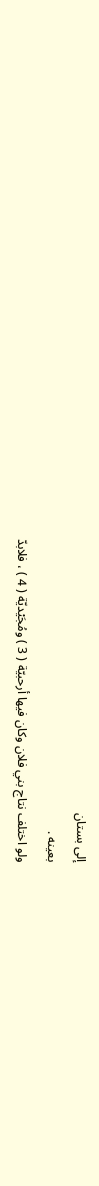إلى بستان
بعينه .
ولو اختلف نتاج بني فلان وكان فيها أرحبيّة ( 3 ) ومُجَيْديّة ( 4 ) ، فلابدّ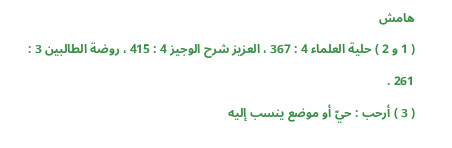هامش
( 1 و 2 ) حلية العلماء 4 : 367 ، العزيز شرح الوجيز 4 : 415 ، روضة الطالبين 3 :
261 .
( 3 ) أرحب : حيّ أو موضع ينسب إليه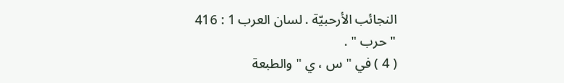النجائب الأرحبيّة . لسان العرب 1 : 416
" حرب " .
( 4 ) في " س ، ي " والطبعة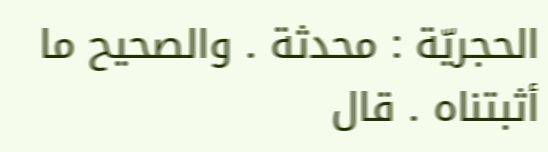الحجريّة : محدثة . والصحيح ما أثبتناه . قال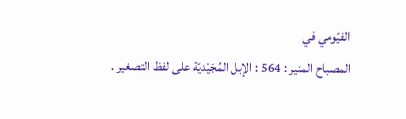الفيّومي في
المصباح المنير : 564 : الإبل المُجَيْديّة على لفظ التصغير .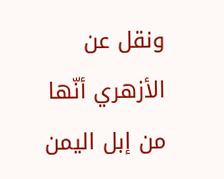ونقل عن الأزهري أنّها
من إبل اليمن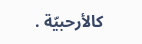كالأرحبيّة .